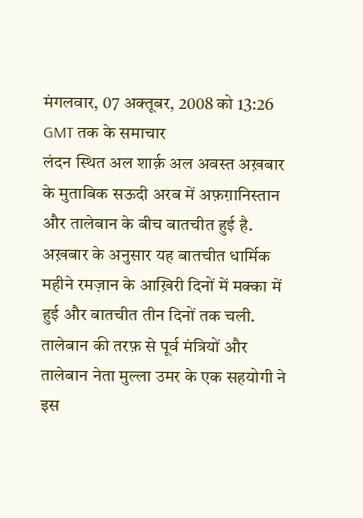मंगलवार, 07 अक्तूबर, 2008 को 13:26 GMT तक के समाचार
लंदन स्थित अल शार्क़ अल अवस्त अख़बार के मुताबिक सऊदी अरब में अफ़ग़ानिस्तान और तालेबान के बीच बातचीत हुई है.
अख़बार के अनुसार यह बातचीत धार्मिक महीने रमज़ान के आख़िरी दिनों में मक्का में हुई और बातचीत तीन दिनों तक चली.
तालेबान की तरफ़ से पूर्व मंत्रियों और तालेबान नेता मुल्ला उमर के एक सहयोगी ने इस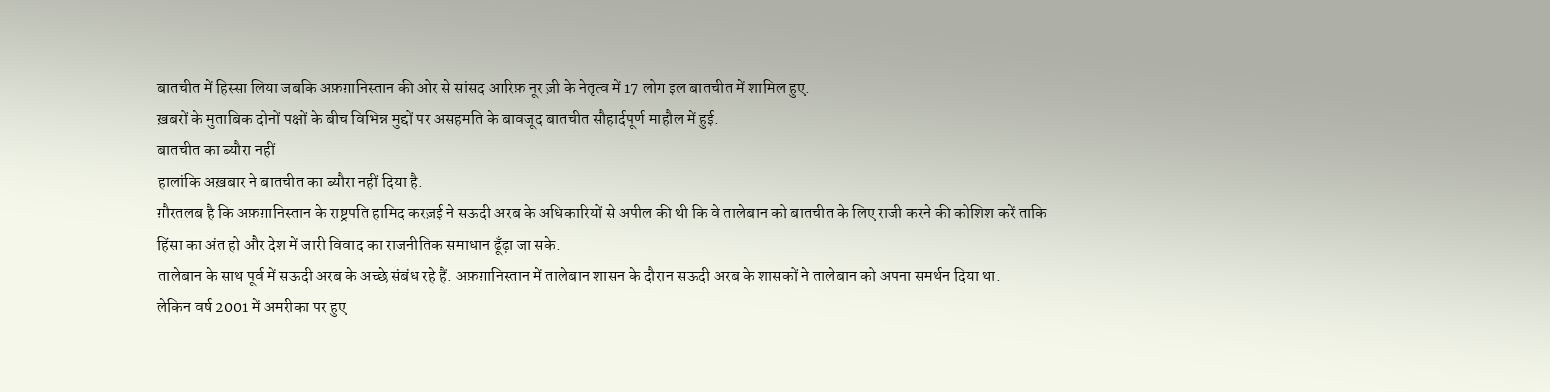बातचीत में हिस्सा लिया जबकि अफ़ग़ानिस्तान की ओर से सांसद आरिफ़ नूर ज़ी के नेतृत्व में 17 लोग इल बातचीत में शामिल हुए.
ख़बरों के मुताबिक दोनों पक्षों के बीच विभिन्न मुद्दों पर असहमति के बावजूद बातचीत सौहार्दपूर्ण माहौल में हुई.
बातचीत का ब्यौरा नहीं
हालांकि अख़बार ने बातचीत का ब्यौरा नहीं दिया है.
ग़ौरतलब है कि अफ़ग़ानिस्तान के राष्ट्रपति हामिद करज़ई ने सऊदी अरब के अधिकारियों से अपील की थी कि वे तालेबान को बातचीत के लिए राजी करने की कोशिश करें ताकि हिंसा का अंत हो और देश में जारी विवाद का राजनीतिक समाधान ढूँढ़ा जा सके.
तालेबान के साथ पूर्व में सऊदी अरब के अच्छे संबंध रहे हैं. अफ़ग़ानिस्तान में तालेबान शासन के दौरान सऊदी अरब के शासकों ने तालेबान को अपना समर्थन दिया था.
लेकिन वर्ष 2001 में अमरीका पर हुए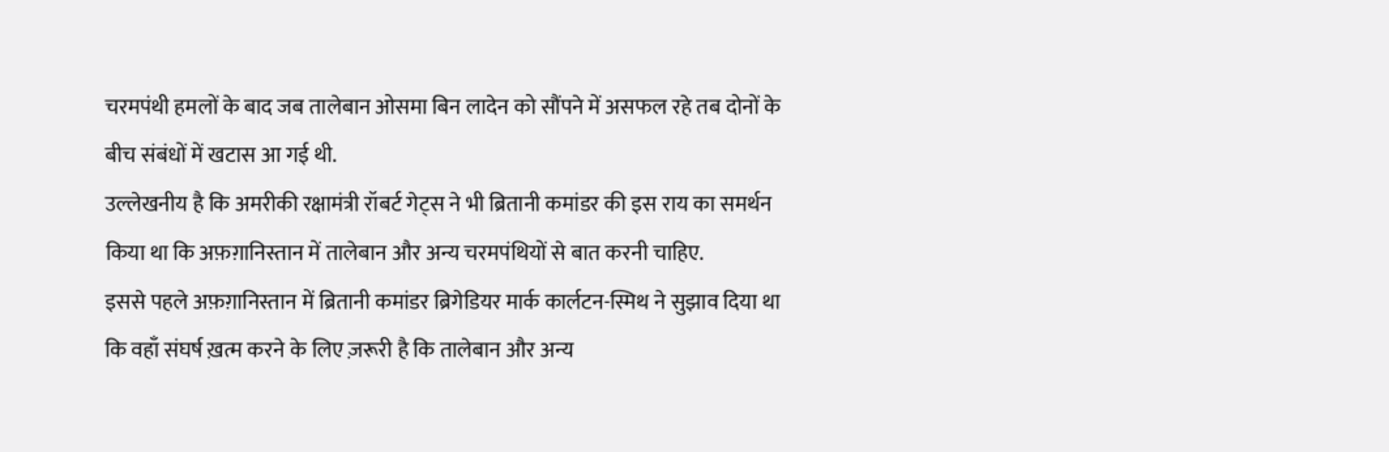चरमपंथी हमलों के बाद जब तालेबान ओसमा बिन लादेन को सौंपने में असफल रहे तब दोनों के बीच संबंधों में खटास आ गई थी.
उल्लेखनीय है कि अमरीकी रक्षामंत्री रॉबर्ट गेट्स ने भी ब्रितानी कमांडर की इस राय का समर्थन किया था कि अफ़ग़ानिस्तान में तालेबान और अन्य चरमपंथियों से बात करनी चाहिए.
इससे पहले अफ़ग़ानिस्तान में ब्रितानी कमांडर ब्रिगेडियर मार्क कार्लटन-स्मिथ ने सुझाव दिया था कि वहाँ संघर्ष ख़त्म करने के लिए ज़रूरी है कि तालेबान और अन्य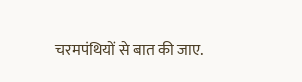चरमपंथियों से बात की जाए.